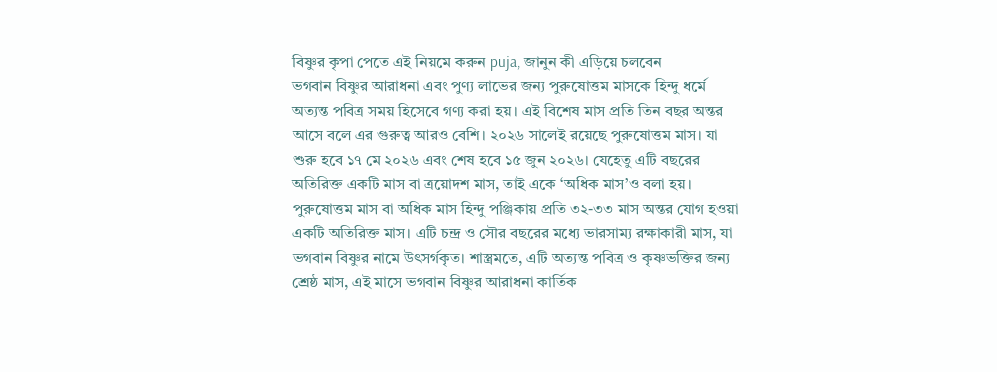বিষ্ণুর কৃপা পেতে এই নিয়মে করুন puja, জানুন কী এড়িয়ে চলবেন
ভগবান বিষ্ণুর আরাধনা এবং পুণ্য লাভের জন্য পুরুষোত্তম মাসকে হিন্দু ধর্মে অত্যন্ত পবিত্র সময় হিসেবে গণ্য করা হয়। এই বিশেষ মাস প্রতি তিন বছর অন্তর আসে বলে এর গুরুত্ব আরও বেশি। ২০২৬ সালেই রয়েছে পুরুষোত্তম মাস। যা শুরু হবে ১৭ মে ২০২৬ এবং শেষ হবে ১৫ জুন ২০২৬। যেহেতু এটি বছরের অতিরিক্ত একটি মাস বা ত্রয়োদশ মাস, তাই একে ‘অধিক মাস’ও বলা হয়।
পুরুষোত্তম মাস বা অধিক মাস হিন্দু পঞ্জিকায় প্রতি ৩২-৩৩ মাস অন্তর যোগ হওয়া একটি অতিরিক্ত মাস। এটি চন্দ্র ও সৌর বছরের মধ্যে ভারসাম্য রক্ষাকারী মাস, যা ভগবান বিষ্ণুর নামে উৎসর্গকৃত। শাস্ত্রমতে, এটি অত্যন্ত পবিত্র ও কৃষ্ণভক্তির জন্য শ্রেষ্ঠ মাস, এই মাসে ভগবান বিষ্ণুর আরাধনা কার্তিক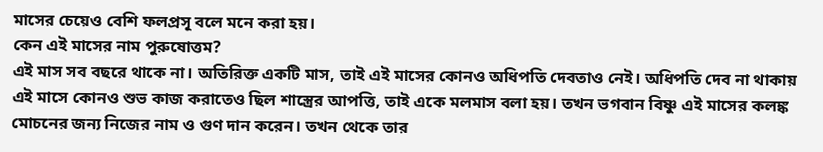মাসের চেয়েও বেশি ফলপ্রসূ বলে মনে করা হয়।
কেন এই মাসের নাম পুরুষোত্তম?
এই মাস সব বছরে থাকে না। অতিরিক্ত একটি মাস, তাই এই মাসের কোনও অধিপতি দেবতাও নেই। অধিপতি দেব না থাকায় এই মাসে কোনও শুভ কাজ করাতেও ছিল শাস্ত্রের আপত্তি, তাই একে মলমাস বলা হয়। তখন ভগবান বিষ্ণু এই মাসের কলঙ্ক মোচনের জন্য নিজের নাম ও গুণ দান করেন। তখন থেকে তার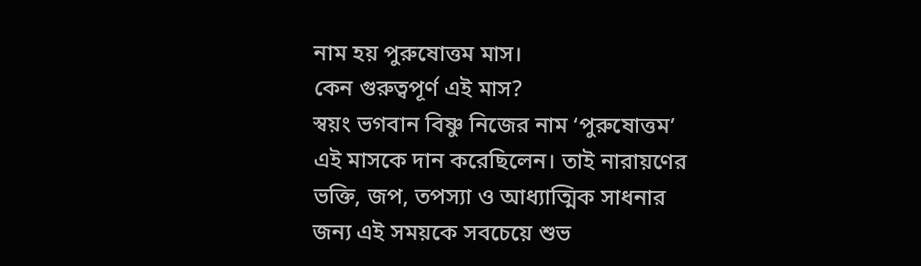নাম হয় পুরুষোত্তম মাস।
কেন গুরুত্বপূর্ণ এই মাস?
স্বয়ং ভগবান বিষ্ণু নিজের নাম ‘পুরুষোত্তম’ এই মাসকে দান করেছিলেন। তাই নারায়ণের ভক্তি, জপ, তপস্যা ও আধ্যাত্মিক সাধনার জন্য এই সময়কে সবচেয়ে শুভ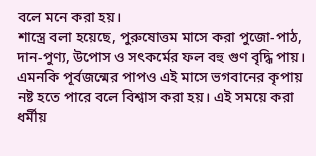বলে মনে করা হয়।
শাস্ত্রে বলা হয়েছে, পুরুষোত্তম মাসে করা পুজো-পাঠ, দান-পুণ্য, উপোস ও সৎকর্মের ফল বহু গুণ বৃদ্ধি পায়। এমনকি পূর্বজন্মের পাপও এই মাসে ভগবানের কৃপায় নষ্ট হতে পারে বলে বিশ্বাস করা হয়। এই সময়ে করা ধর্মীয়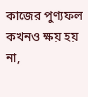কাজের পুণ্যফল কখনও ক্ষয় হয় না,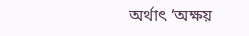অর্থাৎ ‘অক্ষয়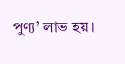পুণ্য’ লাভ হয়।